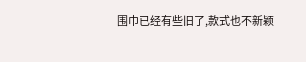围巾已经有些旧了,款式也不新颖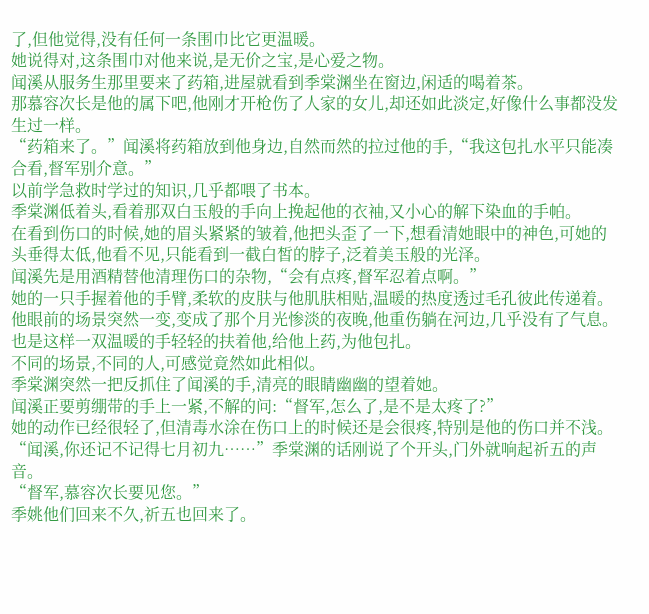了,但他觉得,没有任何一条围巾比它更温暖。
她说得对,这条围巾对他来说,是无价之宝,是心爱之物。
闻溪从服务生那里要来了药箱,进屋就看到季棠渊坐在窗边,闲适的喝着茶。
那慕容次长是他的属下吧,他刚才开枪伤了人家的女儿,却还如此淡定,好像什么事都没发生过一样。
“药箱来了。”闻溪将药箱放到他身边,自然而然的拉过他的手,“我这包扎水平只能凑合看,督军别介意。”
以前学急救时学过的知识,几乎都喂了书本。
季棠渊低着头,看着那双白玉般的手向上挽起他的衣袖,又小心的解下染血的手帕。
在看到伤口的时候,她的眉头紧紧的皱着,他把头歪了一下,想看清她眼中的神色,可她的头垂得太低,他看不见,只能看到一截白皙的脖子,泛着美玉般的光泽。
闻溪先是用酒精替他清理伤口的杂物,“会有点疼,督军忍着点啊。”
她的一只手握着他的手臂,柔软的皮肤与他肌肤相贴,温暖的热度透过毛孔彼此传递着。
他眼前的场景突然一变,变成了那个月光惨淡的夜晚,他重伤躺在河边,几乎没有了气息。
也是这样一双温暖的手轻轻的扶着他,给他上药,为他包扎。
不同的场景,不同的人,可感觉竟然如此相似。
季棠渊突然一把反抓住了闻溪的手,清亮的眼睛幽幽的望着她。
闻溪正要剪绷带的手上一紧,不解的问:“督军,怎么了,是不是太疼了?”
她的动作已经很轻了,但清毒水涂在伤口上的时候还是会很疼,特别是他的伤口并不浅。
“闻溪,你还记不记得七月初九……”季棠渊的话刚说了个开头,门外就响起祈五的声音。
“督军,慕容次长要见您。”
季姚他们回来不久,祈五也回来了。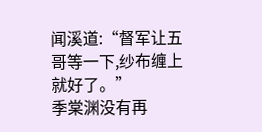闻溪道:“督军让五哥等一下,纱布缠上就好了。”
季棠渊没有再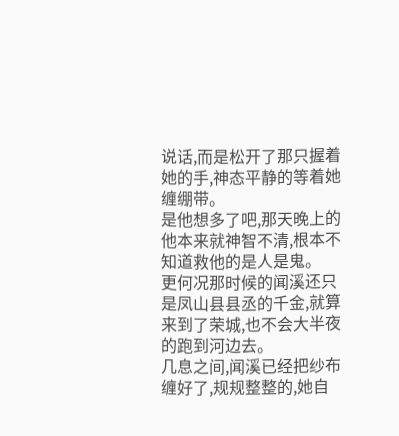说话,而是松开了那只握着她的手,神态平静的等着她缠绷带。
是他想多了吧,那天晚上的他本来就神智不清,根本不知道救他的是人是鬼。
更何况那时候的闻溪还只是凤山县县丞的千金,就算来到了荣城,也不会大半夜的跑到河边去。
几息之间,闻溪已经把纱布缠好了,规规整整的,她自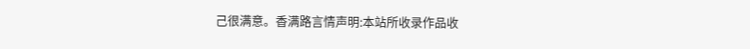己很满意。香满路言情声明:本站所收录作品收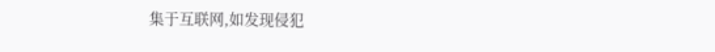集于互联网,如发现侵犯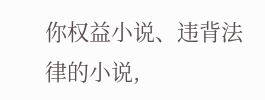你权益小说、违背法律的小说,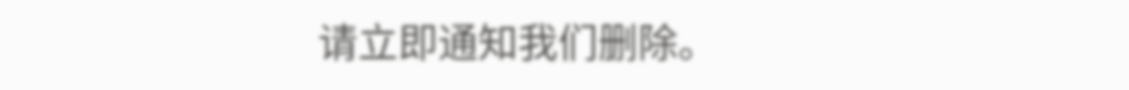请立即通知我们删除。